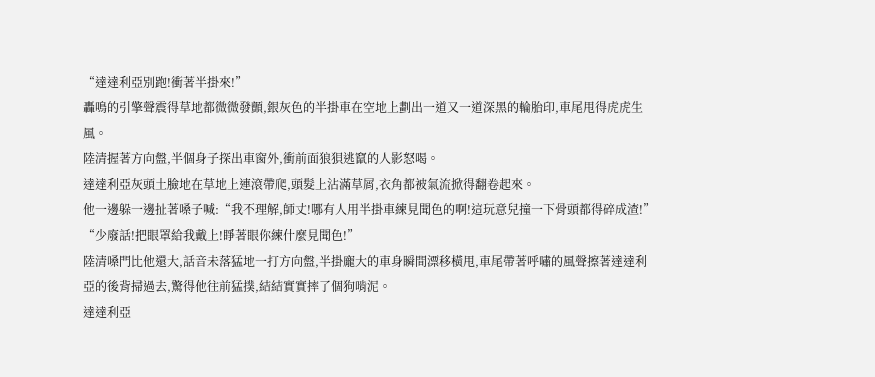“達達利亞別跑!衝著半掛來!”
轟鳴的引擎聲震得草地都微微發顫,銀灰色的半掛車在空地上劃出一道又一道深黑的輪胎印,車尾甩得虎虎生風。
陸清握著方向盤,半個身子探出車窗外,衝前面狼狽逃竄的人影怒喝。
達達利亞灰頭土臉地在草地上連滾帶爬,頭髮上沾滿草屑,衣角都被氣流掀得翻卷起來。
他一邊躲一邊扯著嗓子喊:“我不理解,師丈!哪有人用半掛車練見聞色的啊!這玩意兒撞一下骨頭都得碎成渣!”
“少廢話!把眼罩給我戴上!睜著眼你練什麼見聞色!”
陸清嗓門比他還大,話音未落猛地一打方向盤,半掛龐大的車身瞬間漂移橫甩,車尾帶著呼嘯的風聲擦著達達利亞的後背掃過去,驚得他往前猛撲,結結實實摔了個狗啃泥。
達達利亞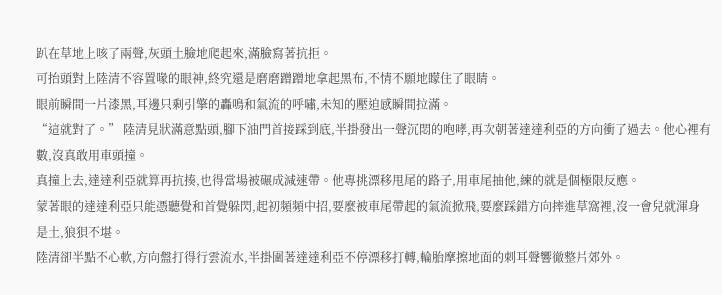趴在草地上咳了兩聲,灰頭土臉地爬起來,滿臉寫著抗拒。
可抬頭對上陸清不容置喙的眼神,終究還是磨磨蹭蹭地拿起黑布,不情不願地矇住了眼睛。
眼前瞬間一片漆黑,耳邊只剩引擎的轟鳴和氣流的呼嘯,未知的壓迫感瞬間拉滿。
“這就對了。” 陸清見狀滿意點頭,腳下油門首接踩到底,半掛發出一聲沉悶的咆哮,再次朝著達達利亞的方向衝了過去。他心裡有數,沒真敢用車頭撞。
真撞上去,達達利亞就算再抗揍,也得當場被碾成減速帶。他專挑漂移甩尾的路子,用車尾抽他,練的就是個極限反應。
蒙著眼的達達利亞只能憑聽覺和首覺躲閃,起初頻頻中招,要麼被車尾帶起的氣流掀飛,要麼踩錯方向摔進草窩裡,沒一會兒就渾身是土,狼狽不堪。
陸清卻半點不心軟,方向盤打得行雲流水,半掛圍著達達利亞不停漂移打轉,輪胎摩擦地面的刺耳聲響徹整片郊外。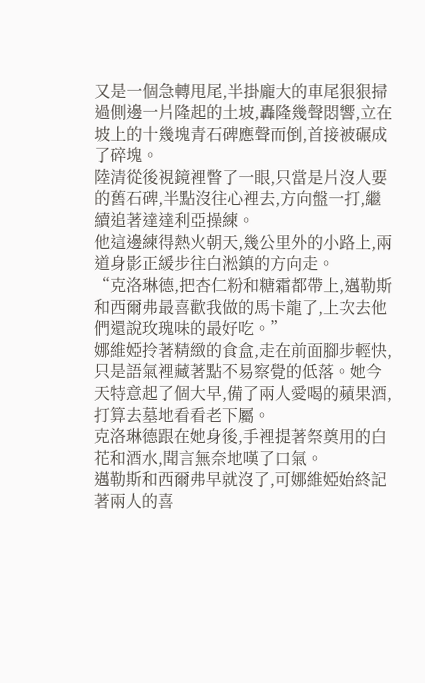又是一個急轉甩尾,半掛龐大的車尾狠狠掃過側邊一片隆起的土坡,轟隆幾聲悶響,立在坡上的十幾塊青石碑應聲而倒,首接被碾成了碎塊。
陸清從後視鏡裡瞥了一眼,只當是片沒人要的舊石碑,半點沒往心裡去,方向盤一打,繼續追著達達利亞操練。
他這邊練得熱火朝天,幾公里外的小路上,兩道身影正緩步往白淞鎮的方向走。
“克洛琳德,把杏仁粉和糖霜都帶上,邁勒斯和西爾弗最喜歡我做的馬卡龍了,上次去他們還說玫瑰味的最好吃。”
娜維婭拎著精緻的食盒,走在前面腳步輕快,只是語氣裡藏著點不易察覺的低落。她今天特意起了個大早,備了兩人愛喝的蘋果酒,打算去墓地看看老下屬。
克洛琳德跟在她身後,手裡提著祭奠用的白花和酒水,聞言無奈地嘆了口氣。
邁勒斯和西爾弗早就沒了,可娜維婭始終記著兩人的喜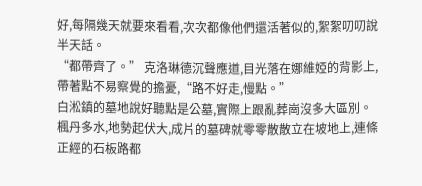好,每隔幾天就要來看看,次次都像他們還活著似的,絮絮叨叨說半天話。
“都帶齊了。” 克洛琳德沉聲應道,目光落在娜維婭的背影上,帶著點不易察覺的擔憂,“路不好走,慢點。”
白淞鎮的墓地說好聽點是公墓,實際上跟亂葬崗沒多大區別。
楓丹多水,地勢起伏大,成片的墓碑就零零散散立在坡地上,連條正經的石板路都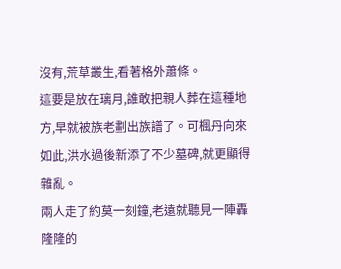沒有,荒草叢生,看著格外蕭條。
這要是放在璃月,誰敢把親人葬在這種地方,早就被族老劃出族譜了。可楓丹向來如此,洪水過後新添了不少墓碑,就更顯得雜亂。
兩人走了約莫一刻鐘,老遠就聽見一陣轟隆隆的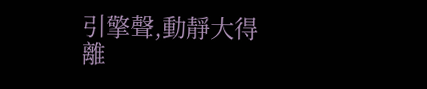引擎聲,動靜大得離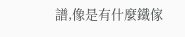譜,像是有什麼鐵傢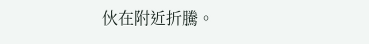伙在附近折騰。